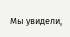Мы увидели,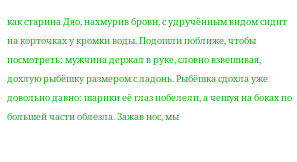как старина Дяо, нахмурив брови, с удручённым видом сидит на корточках у кромки воды. Подошли поближе, чтобы посмотреть: мужчина держал в руке, словно взвешивая, дохлую рыбёшку размером с ладонь. Рыбёшка сдохла уже довольно давно: шарики её глаз побелели, а чешуя на боках по большей части облезла. Зажав нос, мы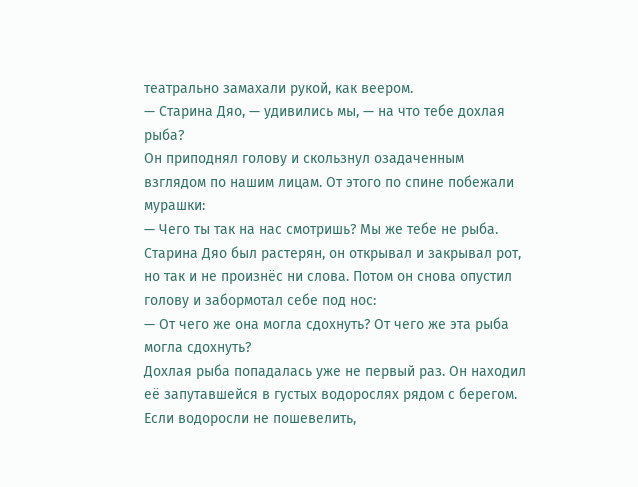театрально замахали рукой, как веером.
— Старина Дяо, — удивились мы, — на что тебе дохлая рыба?
Он приподнял голову и скользнул озадаченным взглядом по нашим лицам. От этого по спине побежали мурашки:
— Чего ты так на нас смотришь? Мы же тебе не рыба.
Старина Дяо был растерян, он открывал и закрывал рот, но так и не произнёс ни слова. Потом он снова опустил голову и забормотал себе под нос:
— От чего же она могла сдохнуть? От чего же эта рыба могла сдохнуть?
Дохлая рыба попадалась уже не первый раз. Он находил её запутавшейся в густых водорослях рядом с берегом. Если водоросли не пошевелить,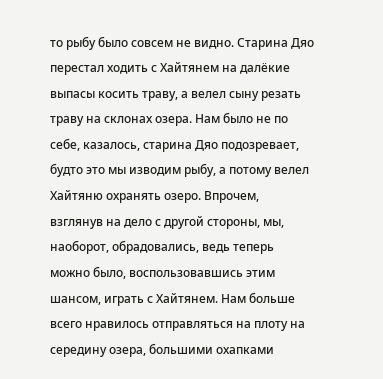то рыбу было совсем не видно. Старина Дяо перестал ходить с Хайтянем на далёкие выпасы косить траву, а велел сыну резать траву на склонах озера. Нам было не по себе, казалось, старина Дяо подозревает, будто это мы изводим рыбу, а потому велел Хайтяню охранять озеро. Впрочем, взглянув на дело с другой стороны, мы, наоборот, обрадовались, ведь теперь можно было, воспользовавшись этим шансом, играть с Хайтянем. Нам больше всего нравилось отправляться на плоту на середину озера, большими охапками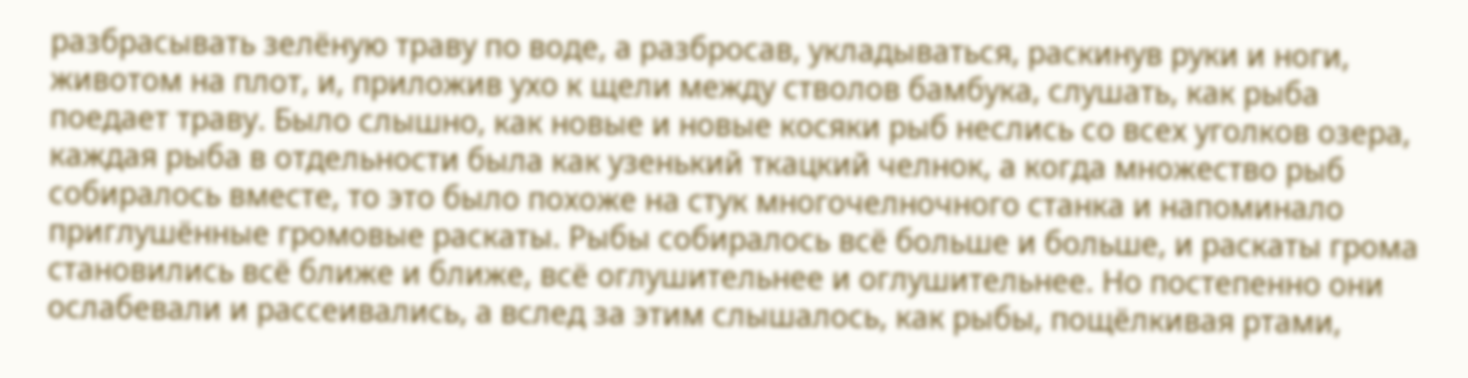разбрасывать зелёную траву по воде, а разбросав, укладываться, раскинув руки и ноги, животом на плот, и, приложив ухо к щели между стволов бамбука, слушать, как рыба поедает траву. Было слышно, как новые и новые косяки рыб неслись со всех уголков озера, каждая рыба в отдельности была как узенький ткацкий челнок, а когда множество рыб собиралось вместе, то это было похоже на стук многочелночного станка и напоминало приглушённые громовые раскаты. Рыбы собиралось всё больше и больше, и раскаты грома становились всё ближе и ближе, всё оглушительнее и оглушительнее. Но постепенно они ослабевали и рассеивались, а вслед за этим слышалось, как рыбы, пощёлкивая ртами,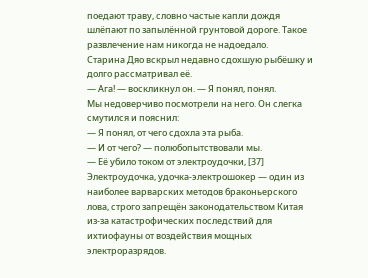поедают траву, словно частые капли дождя шлёпают по запылённой грунтовой дороге. Такое развлечение нам никогда не надоедало.
Старина Дяо вскрыл недавно сдохшую рыбёшку и долго рассматривал её.
— Ага! — воскликнул он. — Я понял, понял.
Мы недоверчиво посмотрели на него. Он слегка смутился и пояснил:
— Я понял, от чего сдохла эта рыба.
— И от чего? — полюбопытствовали мы.
— Её убило током от электроудочки, [37] Электроудочка, удочка-электрошокер — один из наиболее варварских методов браконьерского лова, строго запрещён законодательством Китая из-за катастрофических последствий для ихтиофауны от воздействия мощных электроразрядов.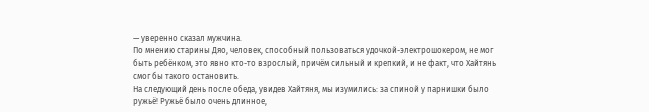— уверенно сказал мужчина.
По мнению старины Дяо, человек, способный пользоваться удочкой-электрошокером, не мог быть ребёнком, это явно кто-то взрослый, причём сильный и крепкий, и не факт, что Хайтянь смог бы такого остановить.
На следующий день после обеда, увидев Хайтяня, мы изумились: за спиной у парнишки было ружьё! Ружьё было очень длинное,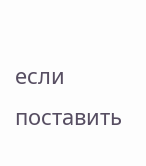если поставить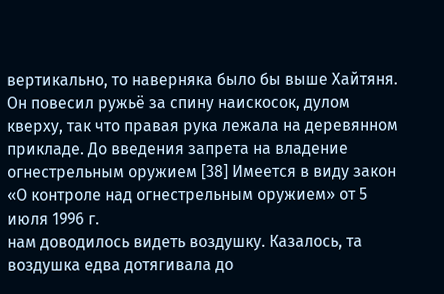вертикально, то наверняка было бы выше Хайтяня. Он повесил ружьё за спину наискосок, дулом кверху, так что правая рука лежала на деревянном прикладе. До введения запрета на владение огнестрельным оружием [38] Имеется в виду закон «О контроле над огнестрельным оружием» от 5 июля 1996 г.
нам доводилось видеть воздушку. Казалось, та воздушка едва дотягивала до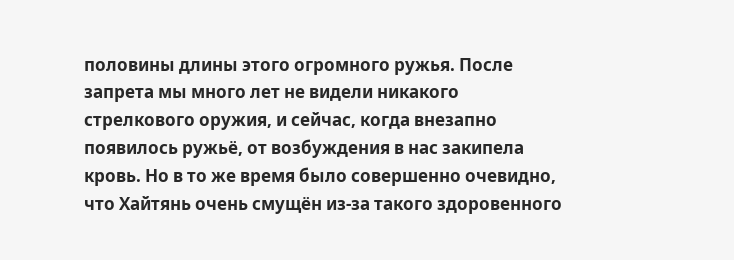половины длины этого огромного ружья. После запрета мы много лет не видели никакого стрелкового оружия, и сейчас, когда внезапно появилось ружьё, от возбуждения в нас закипела кровь. Но в то же время было совершенно очевидно, что Хайтянь очень смущён из-за такого здоровенного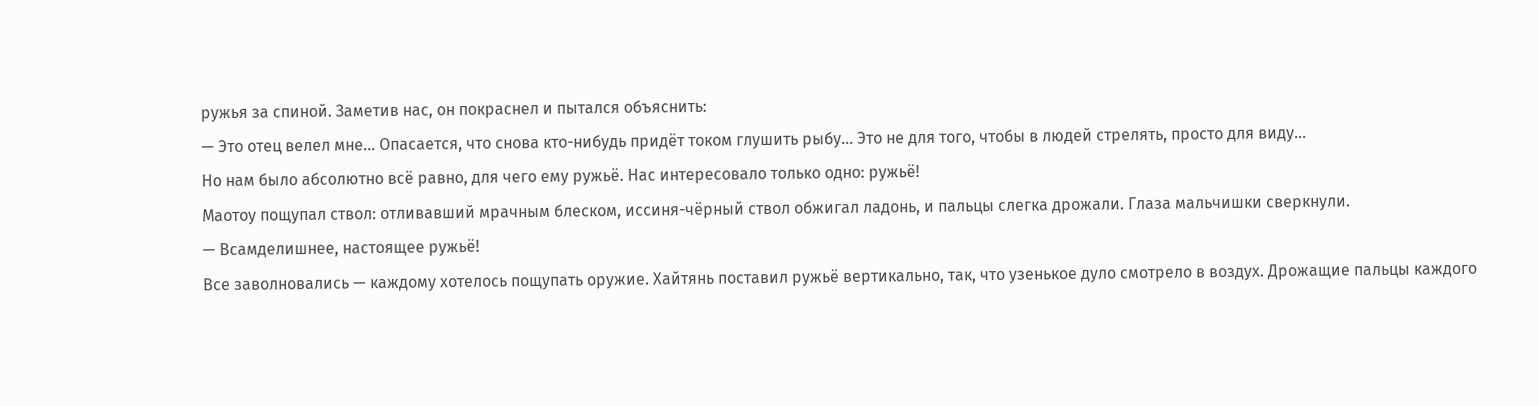ружья за спиной. Заметив нас, он покраснел и пытался объяснить:
— Это отец велел мне… Опасается, что снова кто-нибудь придёт током глушить рыбу… Это не для того, чтобы в людей стрелять, просто для виду…
Но нам было абсолютно всё равно, для чего ему ружьё. Нас интересовало только одно: ружьё!
Маотоу пощупал ствол: отливавший мрачным блеском, иссиня-чёрный ствол обжигал ладонь, и пальцы слегка дрожали. Глаза мальчишки сверкнули.
— Всамделишнее, настоящее ружьё!
Все заволновались — каждому хотелось пощупать оружие. Хайтянь поставил ружьё вертикально, так, что узенькое дуло смотрело в воздух. Дрожащие пальцы каждого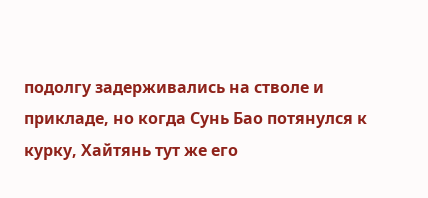подолгу задерживались на стволе и прикладе, но когда Сунь Бао потянулся к курку, Хайтянь тут же его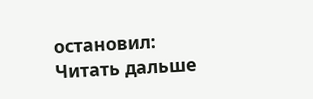остановил:
Читать дальше